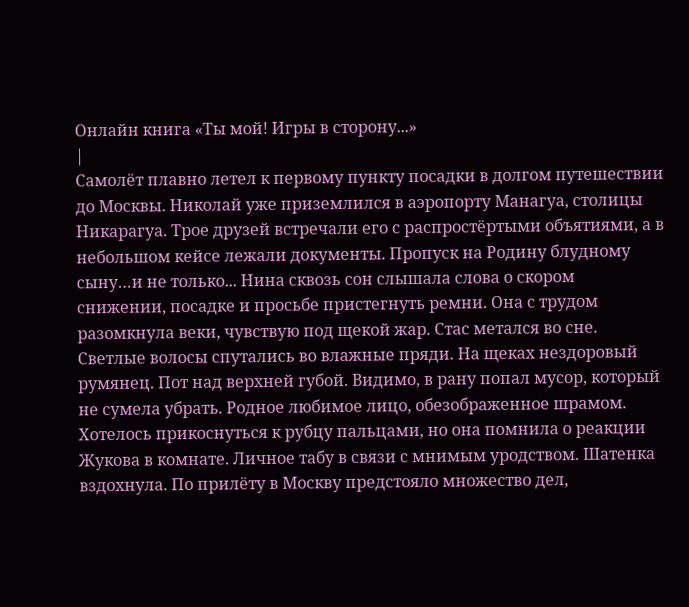Онлайн книга «Ты мой! Игры в сторону...»
|
Самолёт плавно летел к первому пункту посадки в долгом путешествии до Москвы. Николай уже приземлился в аэропорту Манагуа, столицы Никарагуа. Трое друзей встречали его с распростёртыми объятиями, а в небольшом кейсе лежали документы. Пропуск на Родину блудному сыну…и не только... Нина сквозь сон слышала слова о скором снижении, посадке и просьбе пристегнуть ремни. Она с трудом разомкнула веки, чувствую под щекой жар. Стас метался во сне. Светлые волосы спутались во влажные пряди. На щеках нездоровый румянец. Пот над верхней губой. Видимо, в рану попал мусор, который не сумела убрать. Родное любимое лицо, обезображенное шрамом. Хотелось прикоснуться к рубцу пальцами, но она помнила о реакции Жукова в комнате. Личное табу в связи с мнимым уродством. Шатенка вздохнула. По прилёту в Москву предстояло множество дел,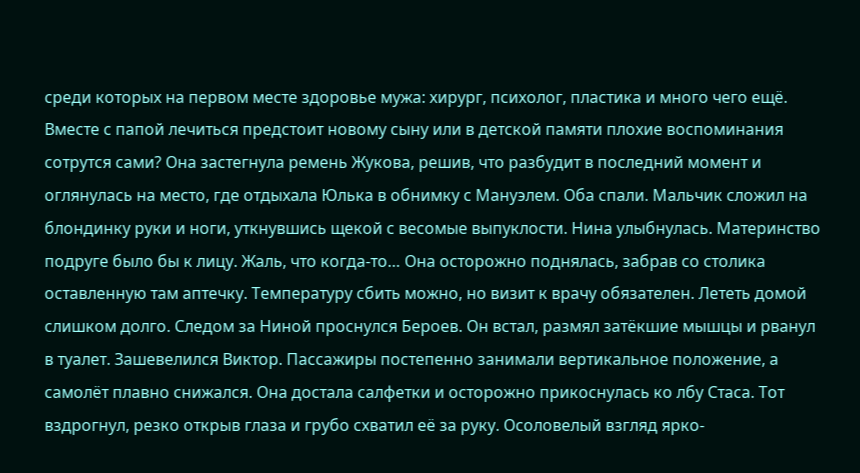среди которых на первом месте здоровье мужа: хирург, психолог, пластика и много чего ещё. Вместе с папой лечиться предстоит новому сыну или в детской памяти плохие воспоминания сотрутся сами? Она застегнула ремень Жукова, решив, что разбудит в последний момент и оглянулась на место, где отдыхала Юлька в обнимку с Мануэлем. Оба спали. Мальчик сложил на блондинку руки и ноги, уткнувшись щекой с весомые выпуклости. Нина улыбнулась. Материнство подруге было бы к лицу. Жаль, что когда-то… Она осторожно поднялась, забрав со столика оставленную там аптечку. Температуру сбить можно, но визит к врачу обязателен. Лететь домой слишком долго. Следом за Ниной проснулся Бероев. Он встал, размял затёкшие мышцы и рванул в туалет. Зашевелился Виктор. Пассажиры постепенно занимали вертикальное положение, а самолёт плавно снижался. Она достала салфетки и осторожно прикоснулась ко лбу Стаса. Тот вздрогнул, резко открыв глаза и грубо схватил её за руку. Осоловелый взгляд ярко-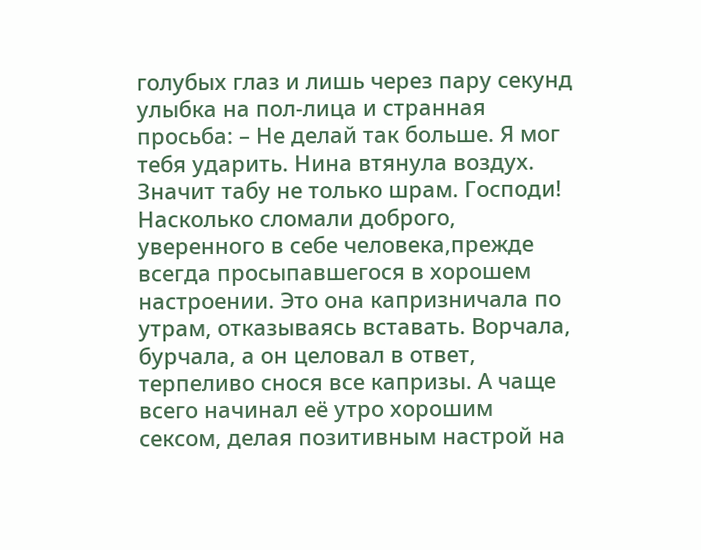голубых глаз и лишь через пару секунд улыбка на пол-лица и странная просьба: – Не делай так больше. Я мог тебя ударить. Нина втянула воздух. Значит табу не только шрам. Господи! Насколько сломали доброго, уверенного в себе человека,прежде всегда просыпавшегося в хорошем настроении. Это она капризничала по утрам, отказываясь вставать. Ворчала, бурчала, а он целовал в ответ, терпеливо снося все капризы. А чаще всего начинал её утро хорошим сексом, делая позитивным настрой на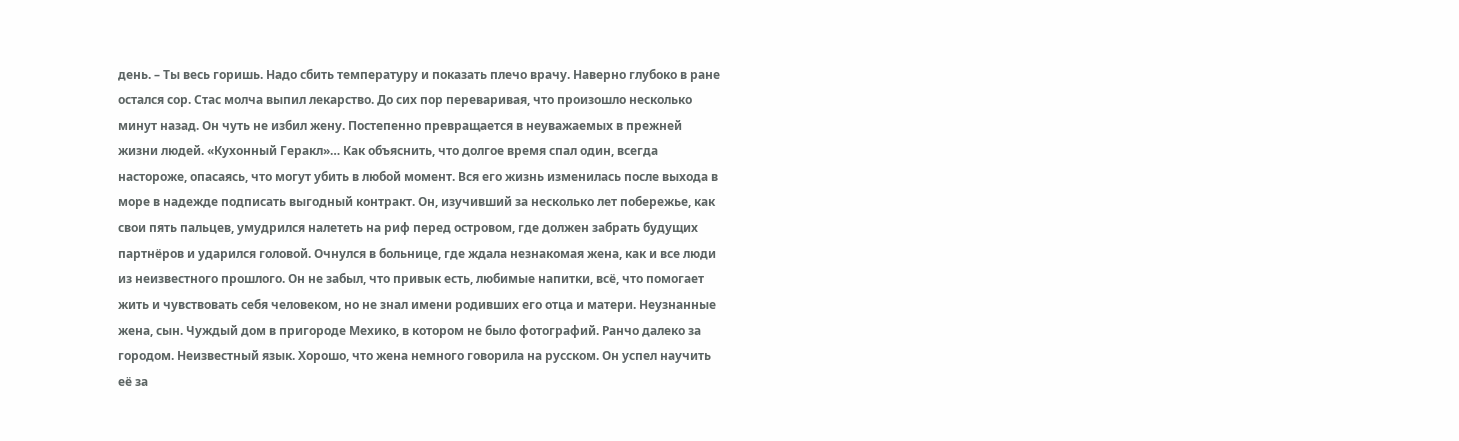день. – Ты весь горишь. Надо сбить температуру и показать плечо врачу. Наверно глубоко в ране остался сор. Стас молча выпил лекарство. До сих пор переваривая, что произошло несколько минут назад. Он чуть не избил жену. Постепенно превращается в неуважаемых в прежней жизни людей. «Кухонный Геракл»… Как объяснить, что долгое время спал один, всегда настороже, опасаясь, что могут убить в любой момент. Вся его жизнь изменилась после выхода в море в надежде подписать выгодный контракт. Он, изучивший за несколько лет побережье, как свои пять пальцев, умудрился налететь на риф перед островом, где должен забрать будущих партнёров и ударился головой. Очнулся в больнице, где ждала незнакомая жена, как и все люди из неизвестного прошлого. Он не забыл, что привык есть, любимые напитки, всё, что помогает жить и чувствовать себя человеком, но не знал имени родивших его отца и матери. Неузнанные жена, сын. Чуждый дом в пригороде Мехико, в котором не было фотографий. Ранчо далеко за городом. Неизвестный язык. Хорошо, что жена немного говорила на русском. Он успел научить её за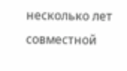несколько лет совместной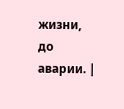жизни, до аварии. |